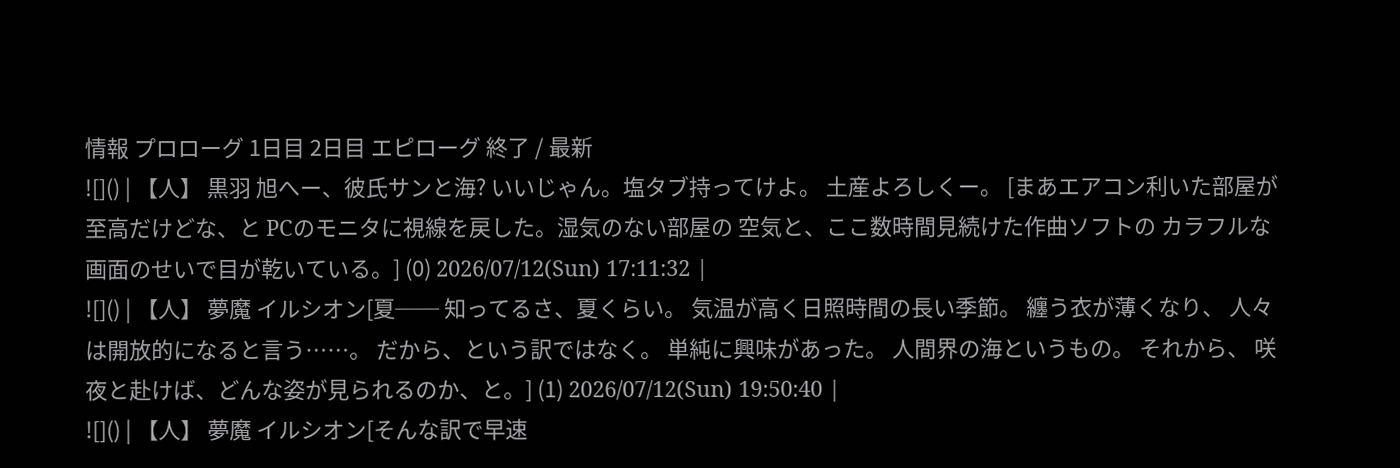情報 プロローグ 1日目 2日目 エピローグ 終了 / 最新
![]() | 【人】 黒羽 旭へー、彼氏サンと海? いいじゃん。塩タブ持ってけよ。 土産よろしくー。 [まあエアコン利いた部屋が至高だけどな、と PCのモニタに視線を戻した。湿気のない部屋の 空気と、ここ数時間見続けた作曲ソフトの カラフルな画面のせいで目が乾いている。] (0) 2026/07/12(Sun) 17:11:32 |
![]() | 【人】 夢魔 イルシオン[夏── 知ってるさ、夏くらい。 気温が高く日照時間の長い季節。 纏う衣が薄くなり、 人々は開放的になると言う……。 だから、という訳ではなく。 単純に興味があった。 人間界の海というもの。 それから、 咲夜と赴けば、どんな姿が見られるのか、と。] (1) 2026/07/12(Sun) 19:50:40 |
![]() | 【人】 夢魔 イルシオン[そんな訳で早速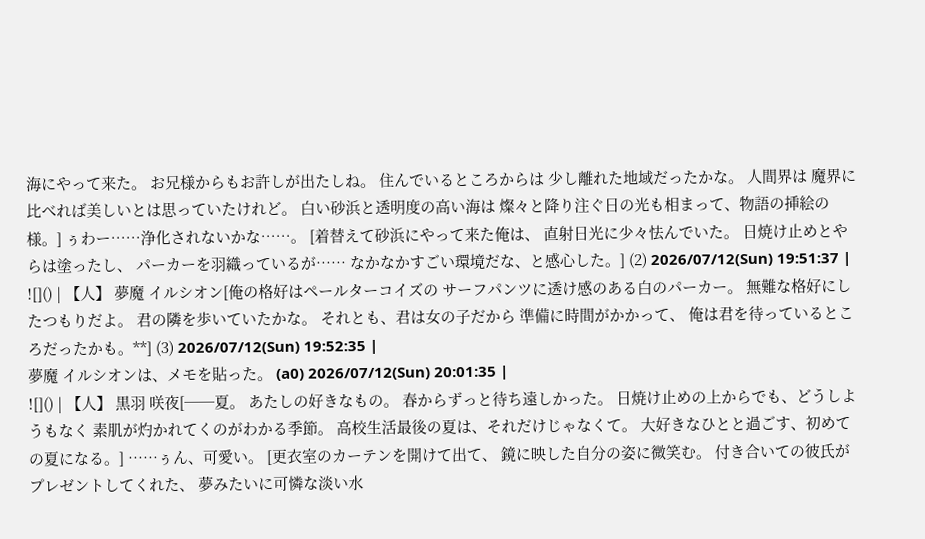海にやって来た。 お兄様からもお許しが出たしね。 住んでいるところからは 少し離れた地域だったかな。 人間界は 魔界に比べれば美しいとは思っていたけれど。 白い砂浜と透明度の高い海は 燦々と降り注ぐ日の光も相まって、物語の挿絵の様。] ぅわー……浄化されないかな……。 [着替えて砂浜にやって来た俺は、 直射日光に少々怯んでいた。 日焼け止めとやらは塗ったし、 パーカーを羽織っているが…… なかなかすごい環境だな、と感心した。] (2) 2026/07/12(Sun) 19:51:37 |
![]() | 【人】 夢魔 イルシオン[俺の格好はペールターコイズの サーフパンツに透け感のある白のパーカー。 無難な格好にしたつもりだよ。 君の隣を歩いていたかな。 それとも、君は女の子だから 準備に時間がかかって、 俺は君を待っているところだったかも。**] (3) 2026/07/12(Sun) 19:52:35 |
夢魔 イルシオンは、メモを貼った。 (a0) 2026/07/12(Sun) 20:01:35 |
![]() | 【人】 黒羽 咲夜[──夏。 あたしの好きなもの。 春からずっと待ち遠しかった。 日焼け止めの上からでも、どうしようもなく 素肌が灼かれてくのがわかる季節。 高校生活最後の夏は、それだけじゃなくて。 大好きなひとと過ごす、初めての夏になる。] ……ぅん、可愛い。 [更衣室のカーテンを開けて出て、 鏡に映した自分の姿に微笑む。 付き合いての彼氏がプレゼントしてくれた、 夢みたいに可憐な淡い水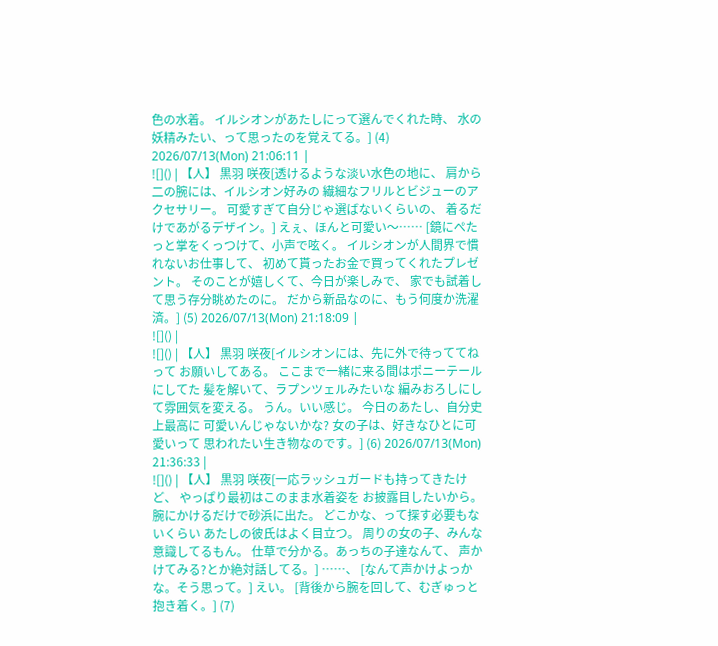色の水着。 イルシオンがあたしにって選んでくれた時、 水の妖精みたい、って思ったのを覚えてる。] (4) 2026/07/13(Mon) 21:06:11 |
![]() | 【人】 黒羽 咲夜[透けるような淡い水色の地に、 肩から二の腕には、イルシオン好みの 繊細なフリルとビジューのアクセサリー。 可愛すぎて自分じゃ選ばないくらいの、 着るだけであがるデザイン。] えぇ、ほんと可愛い〜…… [鏡にぺたっと掌をくっつけて、小声で呟く。 イルシオンが人間界で慣れないお仕事して、 初めて貰ったお金で買ってくれたプレゼント。 そのことが嬉しくて、今日が楽しみで、 家でも試着して思う存分眺めたのに。 だから新品なのに、もう何度か洗濯済。] (5) 2026/07/13(Mon) 21:18:09 |
![]() |
![]() | 【人】 黒羽 咲夜[イルシオンには、先に外で待っててねって お願いしてある。 ここまで一緒に来る間はポニーテールにしてた 髪を解いて、ラプンツェルみたいな 編みおろしにして雰囲気を変える。 うん。いい感じ。 今日のあたし、自分史上最高に 可愛いんじゃないかな? 女の子は、好きなひとに可愛いって 思われたい生き物なのです。] (6) 2026/07/13(Mon) 21:36:33 |
![]() | 【人】 黒羽 咲夜[一応ラッシュガードも持ってきたけど、 やっぱり最初はこのまま水着姿を お披露目したいから。 腕にかけるだけで砂浜に出た。 どこかな、って探す必要もないくらい あたしの彼氏はよく目立つ。 周りの女の子、みんな意識してるもん。 仕草で分かる。あっちの子達なんて、 声かけてみる?とか絶対話してる。] ……、 [なんて声かけよっかな。そう思って。] えい。 [背後から腕を回して、むぎゅっと抱き着く。] (7)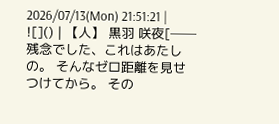2026/07/13(Mon) 21:51:21 |
![]() | 【人】 黒羽 咲夜[──残念でした、これはあたしの。 そんなゼロ距離を見せつけてから。 その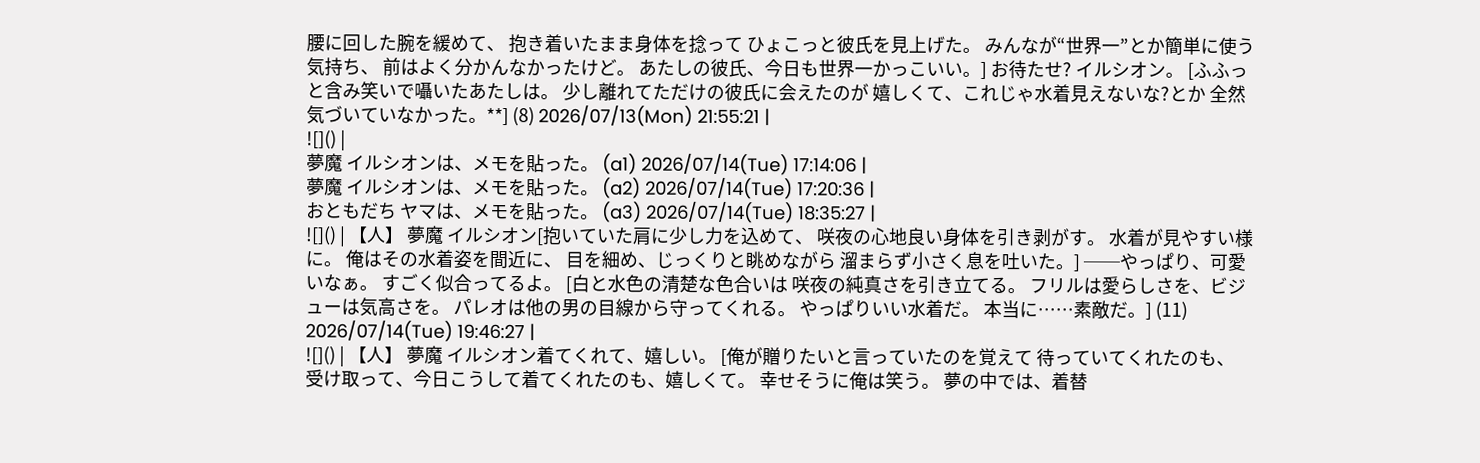腰に回した腕を緩めて、 抱き着いたまま身体を捻って ひょこっと彼氏を見上げた。 みんなが“世界一”とか簡単に使う気持ち、 前はよく分かんなかったけど。 あたしの彼氏、今日も世界一かっこいい。] お待たせ? イルシオン。 [ふふっと含み笑いで囁いたあたしは。 少し離れてただけの彼氏に会えたのが 嬉しくて、これじゃ水着見えないな?とか 全然気づいていなかった。**] (8) 2026/07/13(Mon) 21:55:21 |
![]() |
夢魔 イルシオンは、メモを貼った。 (a1) 2026/07/14(Tue) 17:14:06 |
夢魔 イルシオンは、メモを貼った。 (a2) 2026/07/14(Tue) 17:20:36 |
おともだち ヤマは、メモを貼った。 (a3) 2026/07/14(Tue) 18:35:27 |
![]() | 【人】 夢魔 イルシオン[抱いていた肩に少し力を込めて、 咲夜の心地良い身体を引き剥がす。 水着が見やすい様に。 俺はその水着姿を間近に、 目を細め、じっくりと眺めながら 溜まらず小さく息を吐いた。] ──やっぱり、可愛いなぁ。 すごく似合ってるよ。 [白と水色の清楚な色合いは 咲夜の純真さを引き立てる。 フリルは愛らしさを、ビジューは気高さを。 パレオは他の男の目線から守ってくれる。 やっぱりいい水着だ。 本当に……素敵だ。] (11) 2026/07/14(Tue) 19:46:27 |
![]() | 【人】 夢魔 イルシオン着てくれて、嬉しい。 [俺が贈りたいと言っていたのを覚えて 待っていてくれたのも、 受け取って、今日こうして着てくれたのも、嬉しくて。 幸せそうに俺は笑う。 夢の中では、着替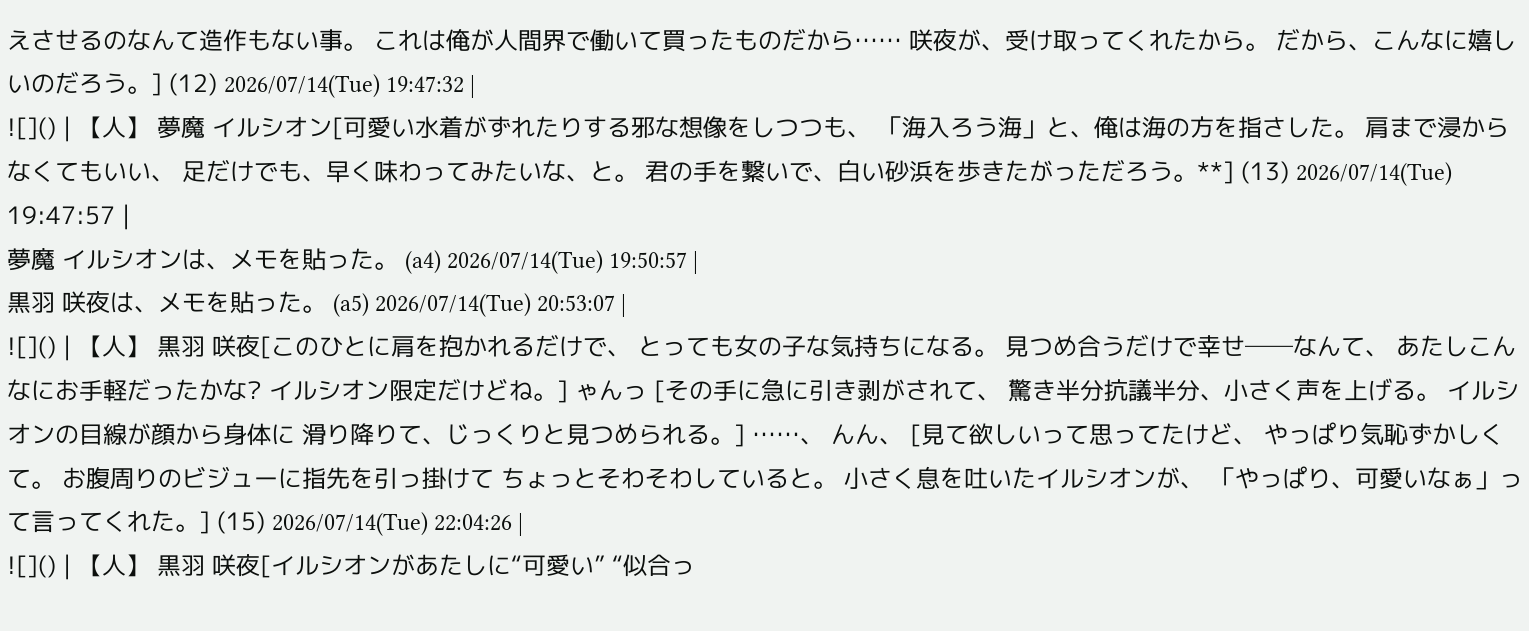えさせるのなんて造作もない事。 これは俺が人間界で働いて買ったものだから…… 咲夜が、受け取ってくれたから。 だから、こんなに嬉しいのだろう。] (12) 2026/07/14(Tue) 19:47:32 |
![]() | 【人】 夢魔 イルシオン[可愛い水着がずれたりする邪な想像をしつつも、 「海入ろう海」と、俺は海の方を指さした。 肩まで浸からなくてもいい、 足だけでも、早く味わってみたいな、と。 君の手を繋いで、白い砂浜を歩きたがっただろう。**] (13) 2026/07/14(Tue) 19:47:57 |
夢魔 イルシオンは、メモを貼った。 (a4) 2026/07/14(Tue) 19:50:57 |
黒羽 咲夜は、メモを貼った。 (a5) 2026/07/14(Tue) 20:53:07 |
![]() | 【人】 黒羽 咲夜[このひとに肩を抱かれるだけで、 とっても女の子な気持ちになる。 見つめ合うだけで幸せ──なんて、 あたしこんなにお手軽だったかな? イルシオン限定だけどね。] ゃんっ [その手に急に引き剥がされて、 驚き半分抗議半分、小さく声を上げる。 イルシオンの目線が顔から身体に 滑り降りて、じっくりと見つめられる。] ……、 んん、 [見て欲しいって思ってたけど、 やっぱり気恥ずかしくて。 お腹周りのビジューに指先を引っ掛けて ちょっとそわそわしていると。 小さく息を吐いたイルシオンが、 「やっぱり、可愛いなぁ」って言ってくれた。] (15) 2026/07/14(Tue) 22:04:26 |
![]() | 【人】 黒羽 咲夜[イルシオンがあたしに“可愛い” “似合っ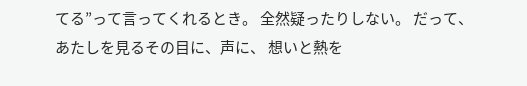てる”って言ってくれるとき。 全然疑ったりしない。 だって、あたしを見るその目に、声に、 想いと熱を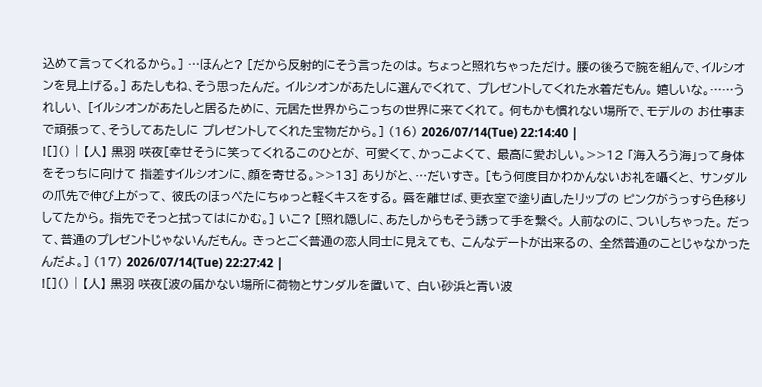込めて言ってくれるから。] …ほんと? [だから反射的にそう言ったのは。 ちょっと照れちゃっただけ。 腰の後ろで腕を組んで、イルシオンを見上げる。] あたしもね、そう思ったんだ。 イルシオンがあたしに選んでくれて、 プレゼントしてくれた水着だもん。 嬉しいな。……うれしい、 [イルシオンがあたしと居るために、 元居た世界からこっちの世界に来てくれて。 何もかも慣れない場所で、モデルの お仕事まで頑張って、そうしてあたしに プレゼントしてくれた宝物だから。] (16) 2026/07/14(Tue) 22:14:40 |
![]() | 【人】 黒羽 咲夜[幸せそうに笑ってくれるこのひとが、 可愛くて、かっこよくて、 最高に愛おしい。>>12 「海入ろう海」って身体をそっちに向けて 指差すイルシオンに、顔を寄せる。>>13] ありがと、…だいすき。 [もう何度目かわかんないお礼を囁くと、 サンダルの爪先で伸び上がって、 彼氏のほっぺたにちゅっと軽くキスをする。 唇を離せば、更衣室で塗り直したリップの ピンクがうっすら色移りしてたから。 指先でそっと拭ってはにかむ。] いこ? [照れ隠しに、あたしからもそう誘って手を繋ぐ。 人前なのに、ついしちゃった。 だって、普通のプレゼントじゃないんだもん。 きっとごく普通の恋人同士に見えても、 こんなデートが出来るの、 全然普通のことじゃなかったんだよ。] (17) 2026/07/14(Tue) 22:27:42 |
![]() | 【人】 黒羽 咲夜[波の届かない場所に荷物とサンダルを置いて、 白い砂浜と青い波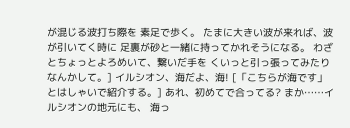が混じる波打ち際を 素足で歩く。 たまに大きい波が来れば、波が引いてく時に 足裏が砂と一緒に持ってかれそうになる。 わざとちょっとよろめいて、繋いだ手を くいっと引っ張ってみたりなんかして。] イルシオン、海だよ、海! [「こちらが海です」とはしゃいで紹介する。] あれ、初めてで合ってる? まか……イルシオンの地元にも、 海っ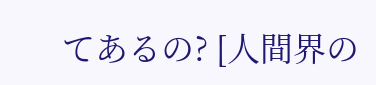てあるの? [人間界の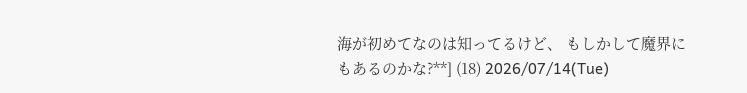海が初めてなのは知ってるけど、 もしかして魔界にもあるのかな?**] (18) 2026/07/14(Tue)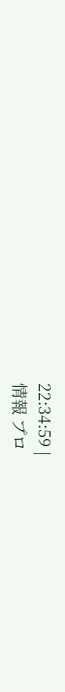22:34:59 |
情報 プロ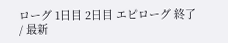ローグ 1日目 2日目 エピローグ 終了 / 最新